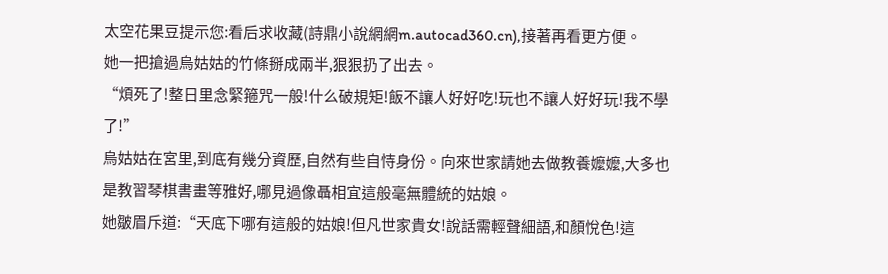太空花果豆提示您:看后求收藏(詩鼎小說網網m.autocad360.cn),接著再看更方便。
她一把搶過烏姑姑的竹條掰成兩半,狠狠扔了出去。
“煩死了!整日里念緊箍咒一般!什么破規矩!飯不讓人好好吃!玩也不讓人好好玩!我不學了!”
烏姑姑在宮里,到底有幾分資歷,自然有些自恃身份。向來世家請她去做教養嬤嬤,大多也是教習琴棋書畫等雅好,哪見過像聶相宜這般毫無體統的姑娘。
她皺眉斥道:“天底下哪有這般的姑娘!但凡世家貴女!說話需輕聲細語,和顏悅色!這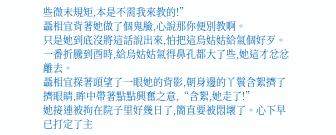些微末規矩,本是不需我來教的!”
聶相宜背著她做了個鬼臉,心說那你便別教啊。
只是她到底沒將這話說出來,怕把這烏姑姑給氣個好歹。
一番折騰到酉時,給烏姑姑氣得鼻孔都大了些,她這才忿忿離去。
聶相宜探著頭望了一眼她的背影,朝身邊的丫鬟含絮擠了擠眼睛,眸中帶著點點興奮之意,“含絮,她走了!”
她接連被拘在院子里好幾日了,簡直要被悶壞了。心下早已打定了主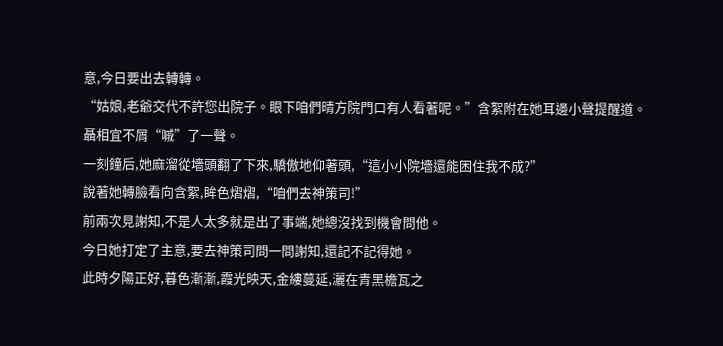意,今日要出去轉轉。
“姑娘,老爺交代不許您出院子。眼下咱們晴方院門口有人看著呢。”含絮附在她耳邊小聲提醒道。
聶相宜不屑“嘁”了一聲。
一刻鐘后,她麻溜從墻頭翻了下來,驕傲地仰著頭,“這小小院墻還能困住我不成?”
說著她轉臉看向含絮,眸色熠熠,“咱們去神策司!”
前兩次見謝知,不是人太多就是出了事端,她總沒找到機會問他。
今日她打定了主意,要去神策司問一問謝知,還記不記得她。
此時夕陽正好,暮色漸漸,霞光映天,金縷蔓延,灑在青黑檐瓦之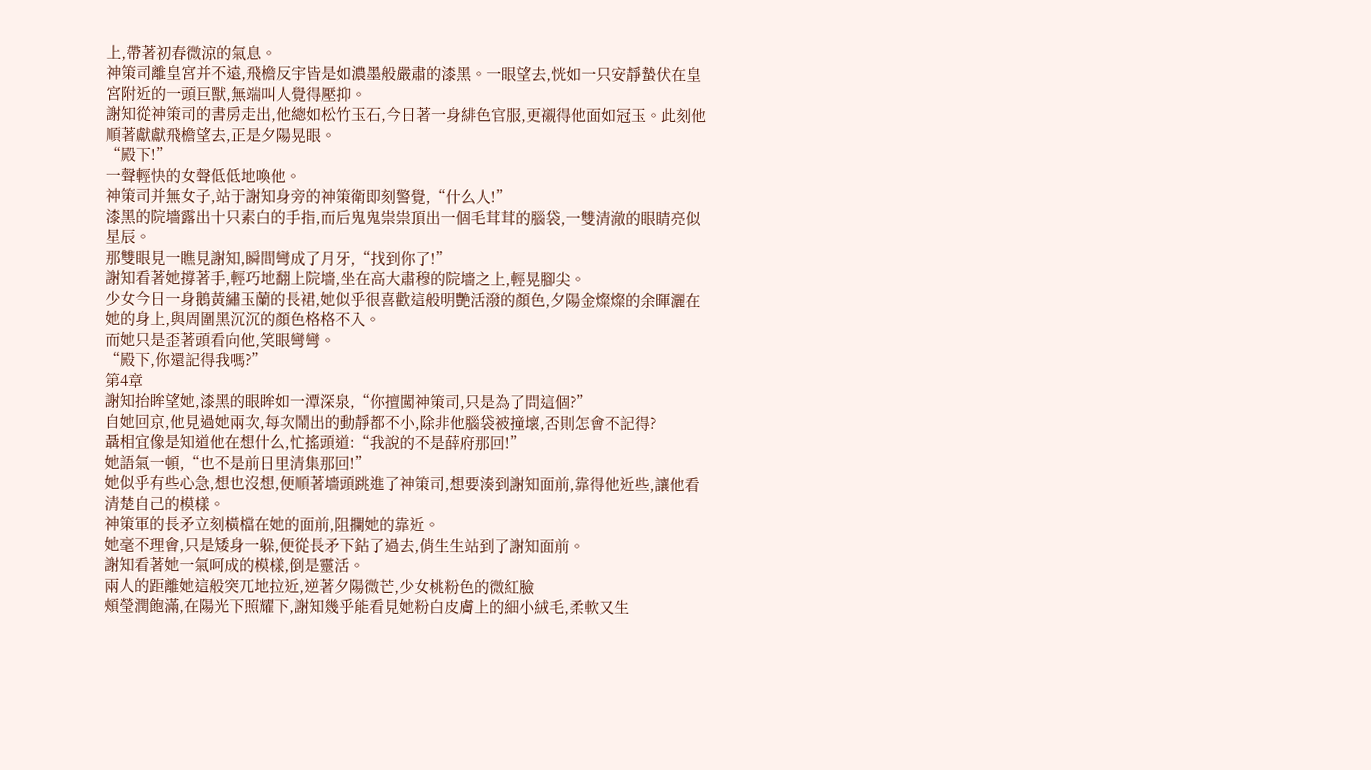上,帶著初春微涼的氣息。
神策司離皇宮并不遠,飛檐反宇皆是如濃墨般嚴肅的漆黑。一眼望去,恍如一只安靜蟄伏在皇宮附近的一頭巨獸,無端叫人覺得壓抑。
謝知從神策司的書房走出,他總如松竹玉石,今日著一身緋色官服,更襯得他面如冠玉。此刻他順著獻獻飛檐望去,正是夕陽晃眼。
“殿下!”
一聲輕快的女聲低低地喚他。
神策司并無女子,站于謝知身旁的神策衛即刻警覺,“什么人!”
漆黑的院墻露出十只素白的手指,而后鬼鬼祟祟頂出一個毛茸茸的腦袋,一雙清澈的眼睛亮似星辰。
那雙眼見一瞧見謝知,瞬間彎成了月牙,“找到你了!”
謝知看著她撐著手,輕巧地翻上院墻,坐在高大肅穆的院墻之上,輕晃腳尖。
少女今日一身鵝黃繡玉蘭的長裙,她似乎很喜歡這般明艷活潑的顏色,夕陽金燦燦的余暉灑在她的身上,與周圍黑沉沉的顏色格格不入。
而她只是歪著頭看向他,笑眼彎彎。
“殿下,你還記得我嗎?”
第4章
謝知抬眸望她,漆黑的眼眸如一潭深泉,“你擅闖神策司,只是為了問這個?”
自她回京,他見過她兩次,每次鬧出的動靜都不小,除非他腦袋被撞壞,否則怎會不記得?
聶相宜像是知道他在想什么,忙搖頭道:“我說的不是薛府那回!”
她語氣一頓,“也不是前日里清集那回!”
她似乎有些心急,想也沒想,便順著墻頭跳進了神策司,想要湊到謝知面前,靠得他近些,讓他看清楚自己的模樣。
神策軍的長矛立刻橫檔在她的面前,阻攔她的靠近。
她毫不理會,只是矮身一躲,便從長矛下鉆了過去,俏生生站到了謝知面前。
謝知看著她一氣呵成的模樣,倒是靈活。
兩人的距離她這般突兀地拉近,逆著夕陽微芒,少女桃粉色的微紅臉
頰瑩潤飽滿,在陽光下照耀下,謝知幾乎能看見她粉白皮膚上的細小絨毛,柔軟又生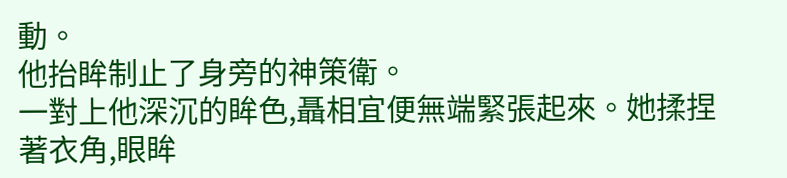動。
他抬眸制止了身旁的神策衛。
一對上他深沉的眸色,聶相宜便無端緊張起來。她揉捏著衣角,眼眸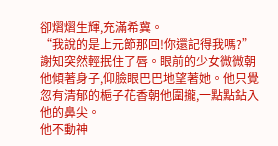卻熠熠生輝,充滿希冀。
“我說的是上元節那回!你還記得我嗎?”
謝知突然輕抿住了唇。眼前的少女微微朝他傾著身子,仰臉眼巴巴地望著她。他只覺忽有清郁的梔子花香朝他圍攏,一點點鉆入他的鼻尖。
他不動神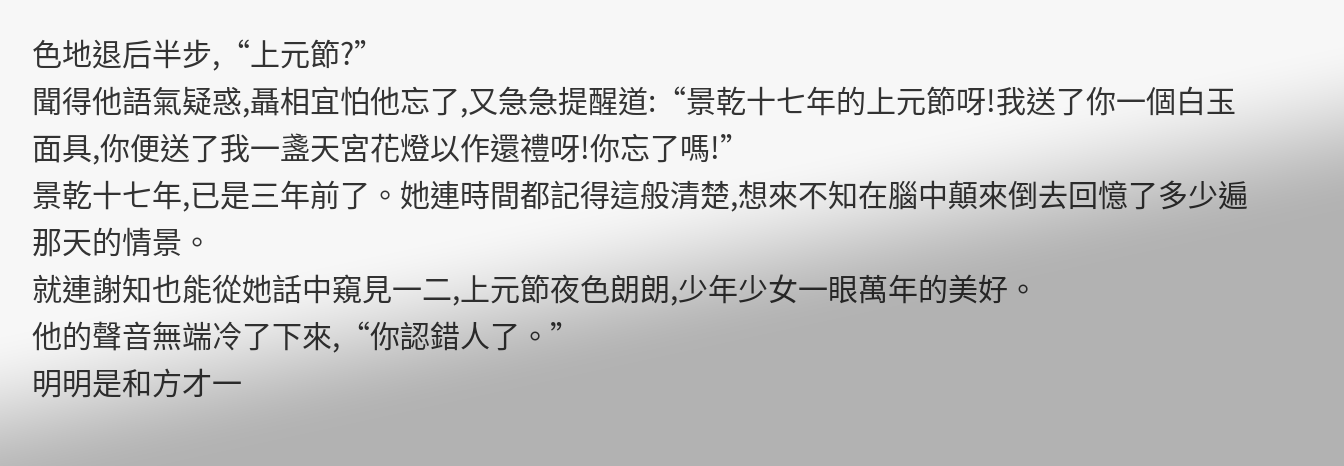色地退后半步,“上元節?”
聞得他語氣疑惑,聶相宜怕他忘了,又急急提醒道:“景乾十七年的上元節呀!我送了你一個白玉面具,你便送了我一盞天宮花燈以作還禮呀!你忘了嗎!”
景乾十七年,已是三年前了。她連時間都記得這般清楚,想來不知在腦中顛來倒去回憶了多少遍那天的情景。
就連謝知也能從她話中窺見一二,上元節夜色朗朗,少年少女一眼萬年的美好。
他的聲音無端冷了下來,“你認錯人了。”
明明是和方才一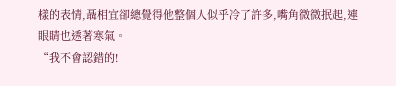樣的表情,聶相宜卻總覺得他整個人似乎冷了許多,嘴角微微抿起,連眼睛也透著寒氣。
“我不會認錯的!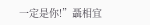一定是你!”聶相宜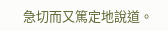急切而又篤定地說道。